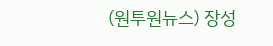(원투원뉴스) 장성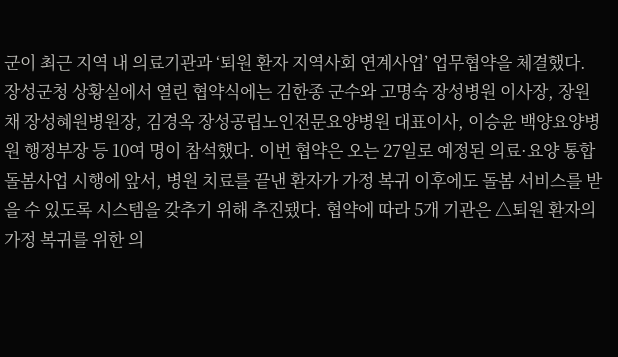군이 최근 지역 내 의료기관과 ‘퇴원 환자 지역사회 연계사업’ 업무협약을 체결했다. 장성군청 상황실에서 열린 협약식에는 김한종 군수와 고명숙 장성병원 이사장, 장원채 장성혜원병원장, 김경옥 장성공립노인전문요양병원 대표이사, 이승윤 백양요양병원 행정부장 등 10여 명이 참석했다. 이번 협약은 오는 27일로 예정된 의료·요양 통합돌봄사업 시행에 앞서, 병원 치료를 끝낸 환자가 가정 복귀 이후에도 돌봄 서비스를 받을 수 있도록 시스템을 갖추기 위해 추진됐다. 협약에 따라 5개 기관은 △퇴원 환자의 가정 복귀를 위한 의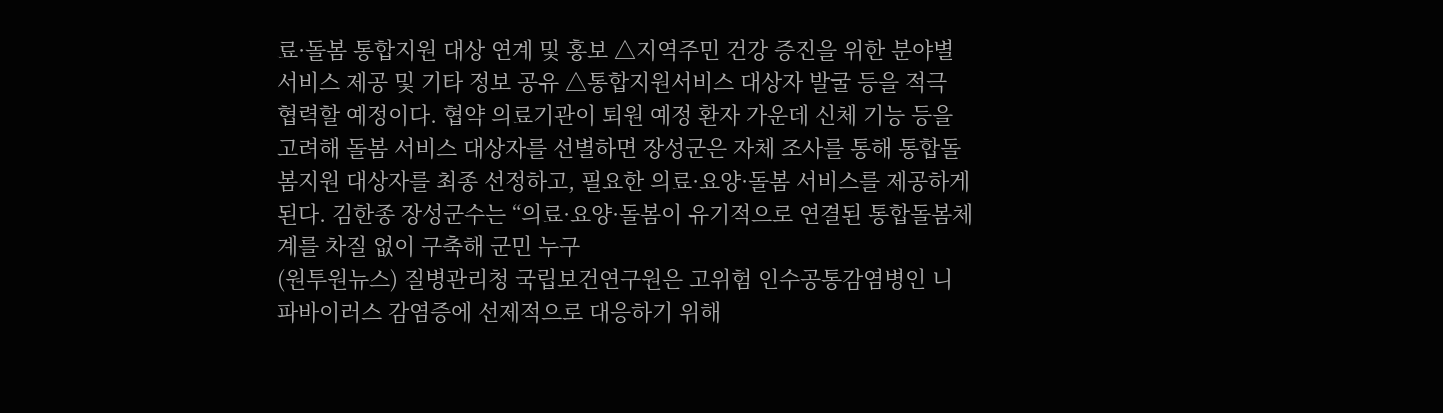료·돌봄 통합지원 대상 연계 및 홍보 △지역주민 건강 증진을 위한 분야별 서비스 제공 및 기타 정보 공유 △통합지원서비스 대상자 발굴 등을 적극 협력할 예정이다. 협약 의료기관이 퇴원 예정 환자 가운데 신체 기능 등을 고려해 돌봄 서비스 대상자를 선별하면 장성군은 자체 조사를 통해 통합돌봄지원 대상자를 최종 선정하고, 필요한 의료·요양·돌봄 서비스를 제공하게 된다. 김한종 장성군수는 “의료·요양·돌봄이 유기적으로 연결된 통합돌봄체계를 차질 없이 구축해 군민 누구
(원투원뉴스) 질병관리청 국립보건연구원은 고위험 인수공통감염병인 니파바이러스 감염증에 선제적으로 대응하기 위해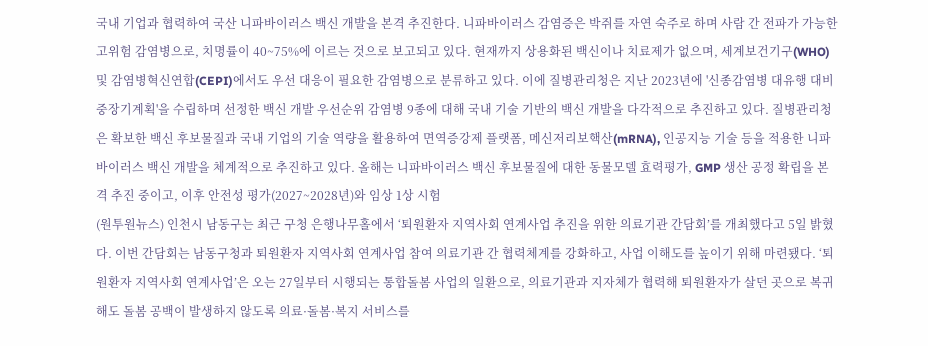국내 기업과 협력하여 국산 니파바이러스 백신 개발을 본격 추진한다. 니파바이러스 감염증은 박쥐를 자연 숙주로 하며 사람 간 전파가 가능한 고위험 감염병으로, 치명률이 40~75%에 이르는 것으로 보고되고 있다. 현재까지 상용화된 백신이나 치료제가 없으며, 세계보건기구(WHO) 및 감염병혁신연합(CEPI)에서도 우선 대응이 필요한 감염병으로 분류하고 있다. 이에 질병관리청은 지난 2023년에 '신종감염병 대유행 대비 중장기계획'을 수립하며 선정한 백신 개발 우선순위 감염병 9종에 대해 국내 기술 기반의 백신 개발을 다각적으로 추진하고 있다. 질병관리청은 확보한 백신 후보물질과 국내 기업의 기술 역량을 활용하여 면역증강제 플랫폼, 메신저리보핵산(mRNA), 인공지능 기술 등을 적용한 니파바이러스 백신 개발을 체계적으로 추진하고 있다. 올해는 니파바이러스 백신 후보물질에 대한 동물모델 효력평가, GMP 생산 공정 확립을 본격 추진 중이고, 이후 안전성 평가(2027~2028년)와 임상 1상 시험
(원투원뉴스) 인천시 남동구는 최근 구청 은행나무홀에서 ‘퇴원환자 지역사회 연계사업 추진을 위한 의료기관 간담회’를 개최했다고 5일 밝혔다. 이번 간담회는 남동구청과 퇴원환자 지역사회 연계사업 참여 의료기관 간 협력체계를 강화하고, 사업 이해도를 높이기 위해 마련됐다. ‘퇴원환자 지역사회 연계사업’은 오는 27일부터 시행되는 통합돌봄 사업의 일환으로, 의료기관과 지자체가 협력해 퇴원환자가 살던 곳으로 복귀해도 돌봄 공백이 발생하지 않도록 의료·돌봄·복지 서비스를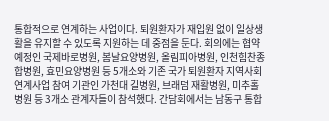통합적으로 연계하는 사업이다. 퇴원환자가 재입원 없이 일상생활을 유지할 수 있도록 지원하는 데 중점을 둔다. 회의에는 협약 예정인 국제바로병원, 봄날요양병원, 올림피아병원, 인천힘찬종합병원, 효민요양병원 등 5개소와 기존 국가 퇴원환자 지역사회 연계사업 참여 기관인 가천대 길병원, 브래덤 재활병원, 미추홀병원 등 3개소 관계자들이 참석했다. 간담회에서는 남동구 통합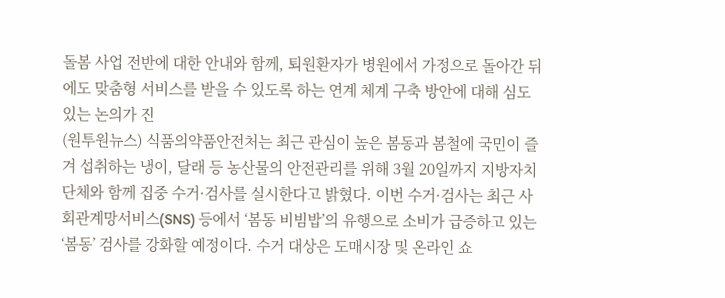돌봄 사업 전반에 대한 안내와 함께, 퇴원환자가 병원에서 가정으로 돌아간 뒤에도 맞춤형 서비스를 받을 수 있도록 하는 연계 체계 구축 방안에 대해 심도 있는 논의가 진
(원투원뉴스) 식품의약품안전처는 최근 관심이 높은 봄동과 봄철에 국민이 즐겨 섭취하는 냉이, 달래 등 농산물의 안전관리를 위해 3월 20일까지 지방자치단체와 함께 집중 수거·검사를 실시한다고 밝혔다. 이번 수거·검사는 최근 사회관계망서비스(SNS) 등에서 ‘봄동 비빔밥’의 유행으로 소비가 급증하고 있는 ‘봄동’ 검사를 강화할 예정이다. 수거 대상은 도매시장 및 온라인 쇼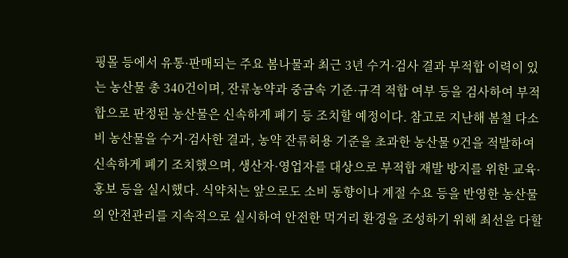핑몰 등에서 유통·판매되는 주요 봄나물과 최근 3년 수거·검사 결과 부적합 이력이 있는 농산물 총 340건이며, 잔류농약과 중금속 기준·규격 적합 여부 등을 검사하여 부적합으로 판정된 농산물은 신속하게 폐기 등 조치할 예정이다. 참고로 지난해 봄철 다소비 농산물을 수거·검사한 결과, 농약 잔류허용 기준을 초과한 농산물 9건을 적발하여 신속하게 폐기 조치했으며, 생산자·영업자를 대상으로 부적합 재발 방지를 위한 교육·홍보 등을 실시했다. 식약처는 앞으로도 소비 동향이나 계절 수요 등을 반영한 농산물의 안전관리를 지속적으로 실시하여 안전한 먹거리 환경을 조성하기 위해 최선을 다할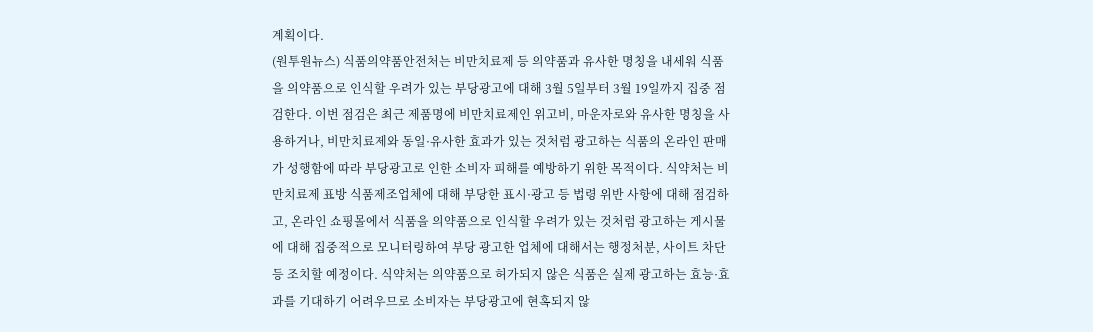계획이다.
(원투원뉴스) 식품의약품안전처는 비만치료제 등 의약품과 유사한 명칭을 내세워 식품을 의약품으로 인식할 우려가 있는 부당광고에 대해 3월 5일부터 3월 19일까지 집중 점검한다. 이번 점검은 최근 제품명에 비만치료제인 위고비, 마운자로와 유사한 명칭을 사용하거나, 비만치료제와 동일·유사한 효과가 있는 것처럼 광고하는 식품의 온라인 판매가 성행함에 따라 부당광고로 인한 소비자 피해를 예방하기 위한 목적이다. 식약처는 비만치료제 표방 식품제조업체에 대해 부당한 표시·광고 등 법령 위반 사항에 대해 점검하고, 온라인 쇼핑몰에서 식품을 의약품으로 인식할 우려가 있는 것처럼 광고하는 게시물에 대해 집중적으로 모니터링하여 부당 광고한 업체에 대해서는 행정처분, 사이트 차단 등 조치할 예정이다. 식약처는 의약품으로 허가되지 않은 식품은 실제 광고하는 효능·효과를 기대하기 어려우므로 소비자는 부당광고에 현혹되지 않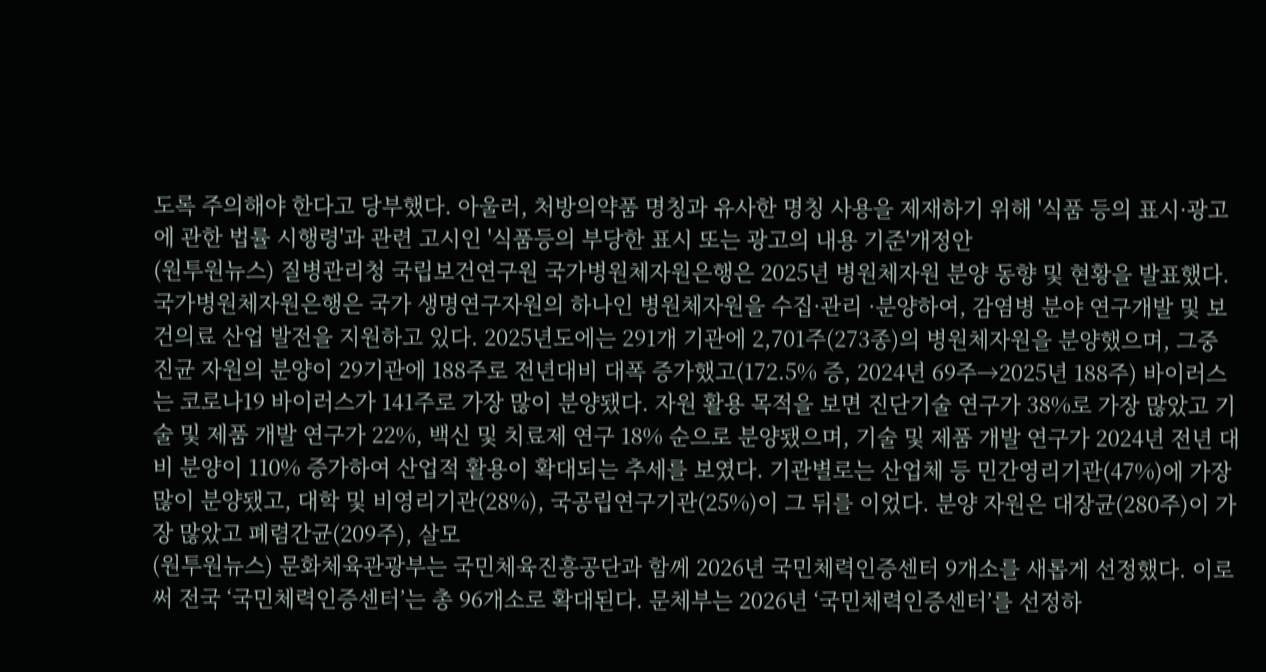도록 주의해야 한다고 당부했다. 아울러, 처방의약품 명칭과 유사한 명칭 사용을 제재하기 위해 '식품 등의 표시·광고에 관한 법률 시행령'과 관련 고시인 '식품등의 부당한 표시 또는 광고의 내용 기준'개정안
(원투원뉴스) 질병관리청 국립보건연구원 국가병원체자원은행은 2025년 병원체자원 분양 동향 및 현황을 발표했다. 국가병원체자원은행은 국가 생명연구자원의 하나인 병원체자원을 수집·관리 ·분양하여, 감염병 분야 연구개발 및 보건의료 산업 발전을 지원하고 있다. 2025년도에는 291개 기관에 2,701주(273종)의 병원체자원을 분양했으며, 그중 진균 자원의 분양이 29기관에 188주로 전년대비 대폭 증가했고(172.5% 증, 2024년 69주→2025년 188주) 바이러스는 코로나19 바이러스가 141주로 가장 많이 분양됐다. 자원 활용 목적을 보면 진단기술 연구가 38%로 가장 많았고 기술 및 제품 개발 연구가 22%, 백신 및 치료제 연구 18% 순으로 분양됐으며, 기술 및 제품 개발 연구가 2024년 전년 대비 분양이 110% 증가하여 산업적 활용이 확대되는 추세를 보였다. 기관별로는 산업체 등 민간영리기관(47%)에 가장 많이 분양됐고, 대학 및 비영리기관(28%), 국공립연구기관(25%)이 그 뒤를 이었다. 분양 자원은 대장균(280주)이 가장 많았고 폐렴간균(209주), 살모
(원투원뉴스) 문화체육관광부는 국민체육진흥공단과 함께 2026년 국민체력인증센터 9개소를 새롭게 선정했다. 이로써 전국 ‘국민체력인증센터’는 총 96개소로 확대된다. 문체부는 2026년 ‘국민체력인증센터’를 선정하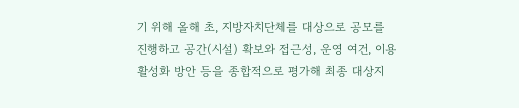기 위해 올해 초, 지방자치단체를 대상으로 공모를 진행하고 공간(시설) 확보와 접근성, 운영 여건, 이용 활성화 방안 등을 종합적으로 평가해 최종 대상지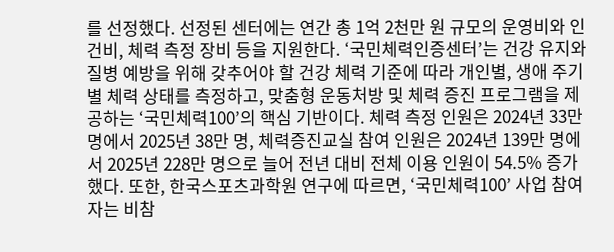를 선정했다. 선정된 센터에는 연간 총 1억 2천만 원 규모의 운영비와 인건비, 체력 측정 장비 등을 지원한다. ‘국민체력인증센터’는 건강 유지와 질병 예방을 위해 갖추어야 할 건강 체력 기준에 따라 개인별, 생애 주기별 체력 상태를 측정하고, 맞춤형 운동처방 및 체력 증진 프로그램을 제공하는 ‘국민체력100’의 핵심 기반이다. 체력 측정 인원은 2024년 33만 명에서 2025년 38만 명, 체력증진교실 참여 인원은 2024년 139만 명에서 2025년 228만 명으로 늘어 전년 대비 전체 이용 인원이 54.5% 증가했다. 또한, 한국스포츠과학원 연구에 따르면, ‘국민체력100’ 사업 참여자는 비참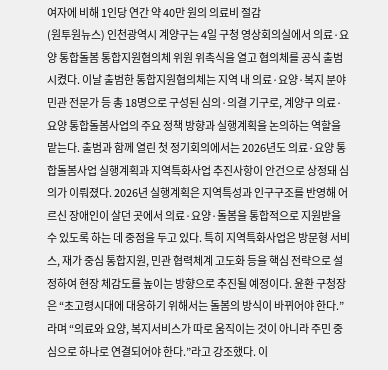여자에 비해 1인당 연간 약 40만 원의 의료비 절감
(원투원뉴스) 인천광역시 계양구는 4일 구청 영상회의실에서 의료·요양 통합돌봄 통합지원협의체 위원 위촉식을 열고 협의체를 공식 출범시켰다. 이날 출범한 통합지원협의체는 지역 내 의료·요양·복지 분야 민관 전문가 등 총 18명으로 구성된 심의·의결 기구로, 계양구 의료·요양 통합돌봄사업의 주요 정책 방향과 실행계획을 논의하는 역할을 맡는다. 출범과 함께 열린 첫 정기회의에서는 2026년도 의료·요양 통합돌봄사업 실행계획과 지역특화사업 추진사항이 안건으로 상정돼 심의가 이뤄졌다. 2026년 실행계획은 지역특성과 인구구조를 반영해 어르신 장애인이 살던 곳에서 의료·요양·돌봄을 통합적으로 지원받을 수 있도록 하는 데 중점을 두고 있다. 특히 지역특화사업은 방문형 서비스, 재가 중심 통합지원, 민관 협력체계 고도화 등을 핵심 전략으로 설정하여 현장 체감도를 높이는 방향으로 추진될 예정이다. 윤환 구청장은 “초고령시대에 대응하기 위해서는 돌봄의 방식이 바뀌어야 한다.”라며 “의료와 요양, 복지서비스가 따로 움직이는 것이 아니라 주민 중심으로 하나로 연결되어야 한다.”라고 강조했다. 이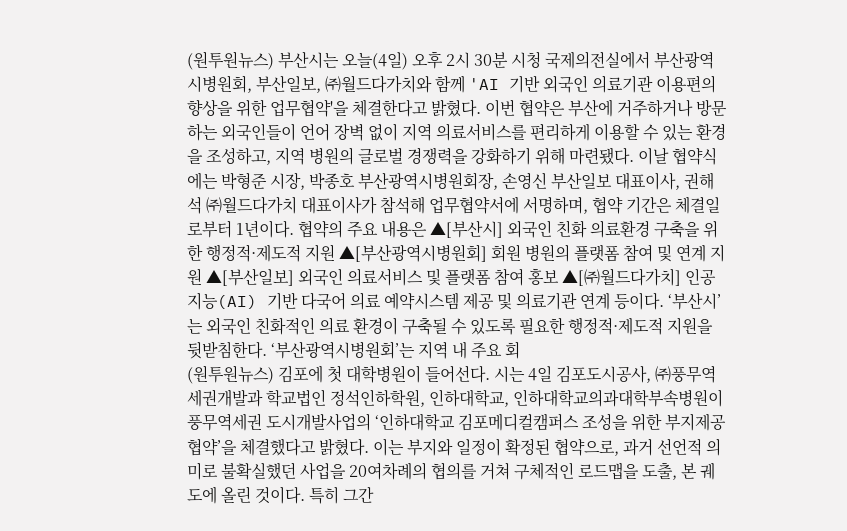(원투원뉴스) 부산시는 오늘(4일) 오후 2시 30분 시청 국제의전실에서 부산광역시병원회, 부산일보, ㈜월드다가치와 함께 'AI 기반 외국인 의료기관 이용편의 향상을 위한 업무협약'을 체결한다고 밝혔다. 이번 협약은 부산에 거주하거나 방문하는 외국인들이 언어 장벽 없이 지역 의료서비스를 편리하게 이용할 수 있는 환경을 조성하고, 지역 병원의 글로벌 경쟁력을 강화하기 위해 마련됐다. 이날 협약식에는 박형준 시장, 박종호 부산광역시병원회장, 손영신 부산일보 대표이사, 권해석 ㈜월드다가치 대표이사가 참석해 업무협약서에 서명하며, 협약 기간은 체결일로부터 1년이다. 협약의 주요 내용은 ▲[부산시] 외국인 친화 의료환경 구축을 위한 행정적·제도적 지원 ▲[부산광역시병원회] 회원 병원의 플랫폼 참여 및 연계 지원 ▲[부산일보] 외국인 의료서비스 및 플랫폼 참여 홍보 ▲[㈜월드다가치] 인공 지능(AI) 기반 다국어 의료 예약시스템 제공 및 의료기관 연계 등이다. ‘부산시’는 외국인 친화적인 의료 환경이 구축될 수 있도록 필요한 행정적·제도적 지원을 뒷받침한다. ‘부산광역시병원회’는 지역 내 주요 회
(원투원뉴스) 김포에 첫 대학병원이 들어선다. 시는 4일 김포도시공사, ㈜풍무역세권개발과 학교법인 정석인하학원, 인하대학교, 인하대학교의과대학부속병원이 풍무역세권 도시개발사업의 ‘인하대학교 김포메디컬캠퍼스 조성을 위한 부지제공 협약’을 체결했다고 밝혔다. 이는 부지와 일정이 확정된 협약으로, 과거 선언적 의미로 불확실했던 사업을 20여차례의 협의를 거쳐 구체적인 로드맵을 도출, 본 궤도에 올린 것이다. 특히 그간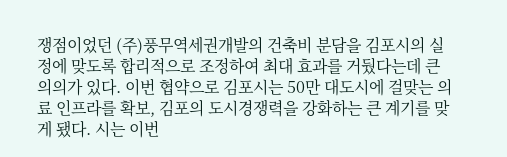쟁점이었던 (주)풍무역세권개발의 건축비 분담을 김포시의 실정에 맞도록 합리적으로 조정하여 최대 효과를 거뒀다는데 큰 의의가 있다. 이번 협약으로 김포시는 50만 대도시에 걸맞는 의료 인프라를 확보, 김포의 도시경쟁력을 강화하는 큰 계기를 맞게 됐다. 시는 이번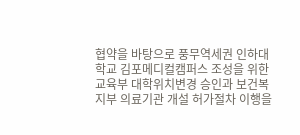협약을 바탕으로 풍무역세권 인하대학교 김포메디컬캠퍼스 조성을 위한 교육부 대학위치변경 승인과 보건복지부 의료기관 개설 허가절차 이행을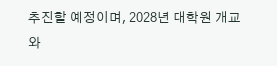추진할 예정이며, 2028년 대학원 개교와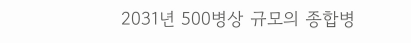2031년 500병상 규모의 종합병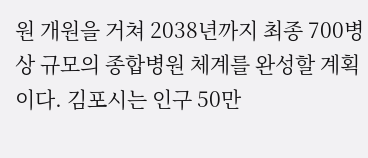원 개원을 거쳐 2038년까지 최종 700병상 규모의 종합병원 체계를 완성할 계획이다. 김포시는 인구 50만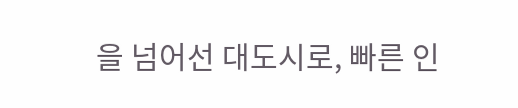을 넘어선 대도시로, 빠른 인